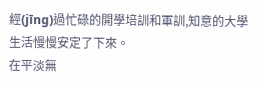經(jīng)過忙碌的開學培訓和軍訓,知意的大學生活慢慢安定了下來。
在平淡無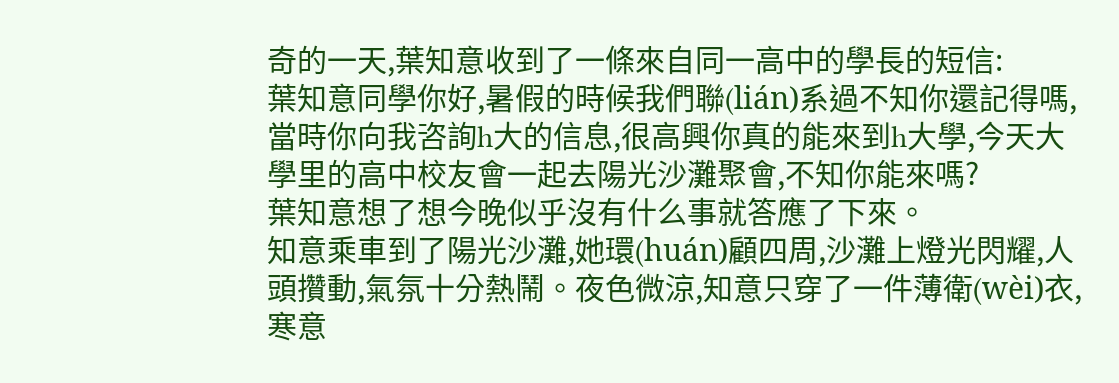奇的一天,葉知意收到了一條來自同一高中的學長的短信:
葉知意同學你好,暑假的時候我們聯(lián)系過不知你還記得嗎,當時你向我咨詢h大的信息,很高興你真的能來到h大學,今天大學里的高中校友會一起去陽光沙灘聚會,不知你能來嗎?
葉知意想了想今晚似乎沒有什么事就答應了下來。
知意乘車到了陽光沙灘,她環(huán)顧四周,沙灘上燈光閃耀,人頭攢動,氣氛十分熱鬧。夜色微涼,知意只穿了一件薄衛(wèi)衣,寒意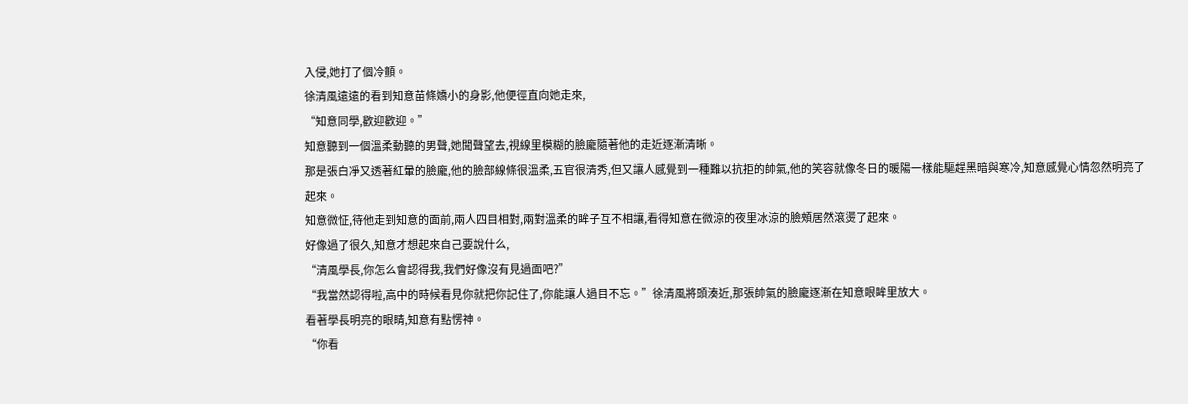入侵,她打了個冷顫。
徐清風遠遠的看到知意苗條嬌小的身影,他便徑直向她走來,
“知意同學,歡迎歡迎。”
知意聽到一個溫柔動聽的男聲,她聞聲望去,視線里模糊的臉龐隨著他的走近逐漸清晰。
那是張白凈又透著紅暈的臉龐,他的臉部線條很溫柔,五官很清秀,但又讓人感覺到一種難以抗拒的帥氣,他的笑容就像冬日的暖陽一樣能驅趕黑暗與寒冷,知意感覺心情忽然明亮了起來。
知意微怔,待他走到知意的面前,兩人四目相對,兩對溫柔的眸子互不相讓,看得知意在微涼的夜里冰涼的臉頰居然滾燙了起來。
好像過了很久,知意才想起來自己要說什么,
“清風學長,你怎么會認得我,我們好像沒有見過面吧?”
“我當然認得啦,高中的時候看見你就把你記住了,你能讓人過目不忘。”徐清風將頭湊近,那張帥氣的臉龐逐漸在知意眼眸里放大。
看著學長明亮的眼睛,知意有點愣神。
“你看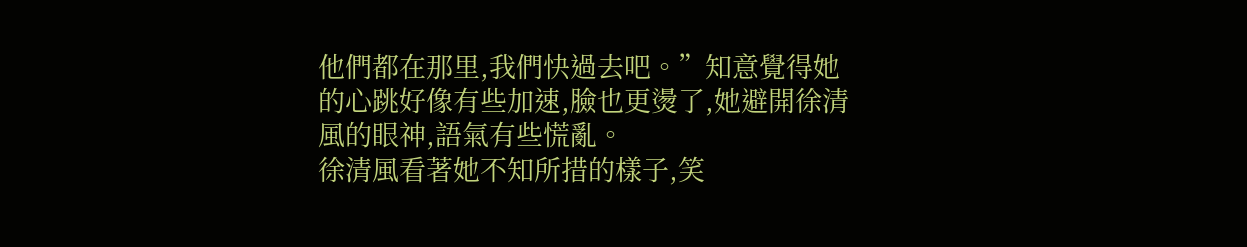他們都在那里,我們快過去吧。”知意覺得她的心跳好像有些加速,臉也更燙了,她避開徐清風的眼神,語氣有些慌亂。
徐清風看著她不知所措的樣子,笑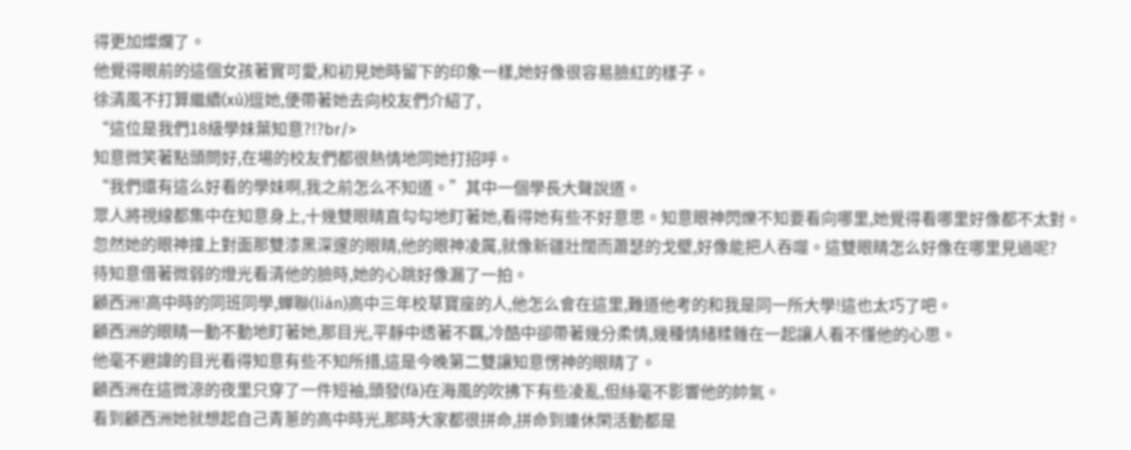得更加燦爛了。
他覺得眼前的這個女孩著實可愛,和初見她時留下的印象一樣,她好像很容易臉紅的樣子。
徐清風不打算繼續(xù)逗她,便帶著她去向校友們介紹了,
“這位是我們18級學妹葉知意?!?br/>
知意微笑著點頭問好,在場的校友們都很熱情地同她打招呼。
“我們還有這么好看的學妹啊,我之前怎么不知道。”其中一個學長大聲說道。
眾人將視線都集中在知意身上,十幾雙眼睛直勾勾地盯著她,看得她有些不好意思。知意眼神閃爍不知要看向哪里,她覺得看哪里好像都不太對。
忽然她的眼神撞上對面那雙漆黑深邃的眼睛,他的眼神凌厲,就像新疆壯闊而蕭瑟的戈壁,好像能把人吞噬。這雙眼睛怎么好像在哪里見過呢?
待知意借著微弱的燈光看清他的臉時,她的心跳好像漏了一拍。
顧西洲!高中時的同班同學,蟬聯(lián)高中三年校草寶座的人,他怎么會在這里,難道他考的和我是同一所大學!這也太巧了吧。
顧西洲的眼睛一動不動地盯著她,那目光,平靜中透著不羈,冷酷中卻帶著幾分柔情,幾種情緒糅雜在一起讓人看不懂他的心思。
他毫不避諱的目光看得知意有些不知所措,這是今晚第二雙讓知意愣神的眼睛了。
顧西洲在這微涼的夜里只穿了一件短袖,頭發(fā)在海風的吹拂下有些凌亂,但絲毫不影響他的帥氣。
看到顧西洲她就想起自己青蔥的高中時光,那時大家都很拼命,拼命到連休閑活動都是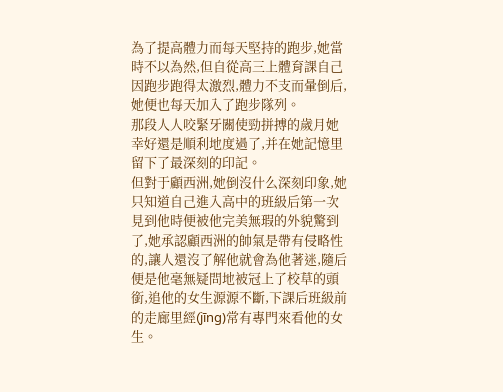為了提高體力而每天堅持的跑步,她當時不以為然,但自從高三上體育課自己因跑步跑得太激烈,體力不支而暈倒后,她便也每天加入了跑步隊列。
那段人人咬緊牙關使勁拼搏的歲月她幸好還是順利地度過了,并在她記憶里留下了最深刻的印記。
但對于顧西洲,她倒沒什么深刻印象,她只知道自己進入高中的班級后第一次見到他時便被他完美無瑕的外貌驚到了,她承認顧西洲的帥氣是帶有侵略性的,讓人還沒了解他就會為他著迷,隨后便是他毫無疑問地被冠上了校草的頭銜,追他的女生源源不斷,下課后班級前的走廊里經(jīng)常有專門來看他的女生。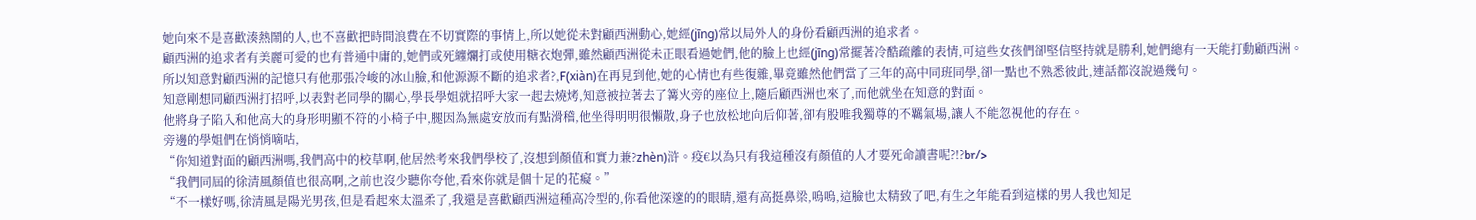她向來不是喜歡湊熱鬧的人,也不喜歡把時間浪費在不切實際的事情上,所以她從未對顧西洲動心,她經(jīng)常以局外人的身份看顧西洲的追求者。
顧西洲的追求者有美麗可愛的也有普通中庸的,她們或死纏爛打或使用糖衣炮彈,雖然顧西洲從未正眼看過她們,他的臉上也經(jīng)常擺著冷酷疏離的表情,可這些女孩們卻堅信堅持就是勝利,她們總有一天能打動顧西洲。
所以知意對顧西洲的記憶只有他那張冷峻的冰山臉,和他源源不斷的追求者?,F(xiàn)在再見到他,她的心情也有些復雜,畢竟雖然他們當了三年的高中同班同學,卻一點也不熟悉彼此,連話都沒說過幾句。
知意剛想同顧西洲打招呼,以表對老同學的關心,學長學姐就招呼大家一起去燒烤,知意被拉著去了篝火旁的座位上,隨后顧西洲也來了,而他就坐在知意的對面。
他將身子陷入和他高大的身形明顯不符的小椅子中,腿因為無處安放而有點滑稽,他坐得明明很懶散,身子也放松地向后仰著,卻有股唯我獨尊的不羈氣場,讓人不能忽視他的存在。
旁邊的學姐們在悄悄嘀咕,
“你知道對面的顧西洲嗎,我們高中的校草啊,他居然考來我們學校了,沒想到顏值和實力兼?zhèn)浒。疫€以為只有我這種沒有顏值的人才要死命讀書呢?!?br/>
“我們同屆的徐清風顏值也很高啊,之前也沒少聽你夸他,看來你就是個十足的花癡。”
“不一樣好嗎,徐清風是陽光男孩,但是看起來太溫柔了,我還是喜歡顧西洲這種高冷型的,你看他深邃的的眼睛,還有高挺鼻梁,嗚嗚,這臉也太精致了吧,有生之年能看到這樣的男人我也知足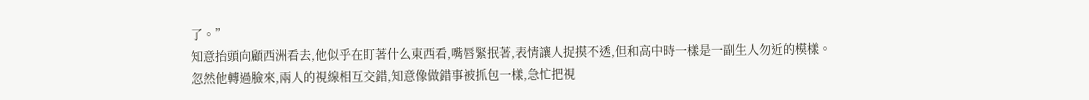了。”
知意抬頭向顧西洲看去,他似乎在盯著什么東西看,嘴唇緊抿著,表情讓人捉摸不透,但和高中時一樣是一副生人勿近的模樣。
忽然他轉過臉來,兩人的視線相互交錯,知意像做錯事被抓包一樣,急忙把視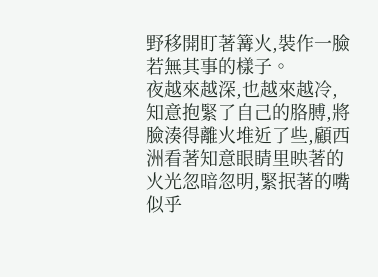野移開盯著篝火,裝作一臉若無其事的樣子。
夜越來越深,也越來越冷,知意抱緊了自己的胳膊,將臉湊得離火堆近了些,顧西洲看著知意眼睛里映著的火光忽暗忽明,緊抿著的嘴似乎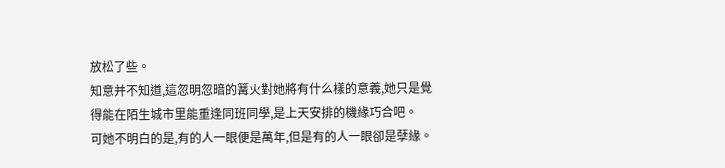放松了些。
知意并不知道,這忽明忽暗的篝火對她將有什么樣的意義,她只是覺得能在陌生城市里能重逢同班同學,是上天安排的機緣巧合吧。
可她不明白的是,有的人一眼便是萬年,但是有的人一眼卻是孽緣。